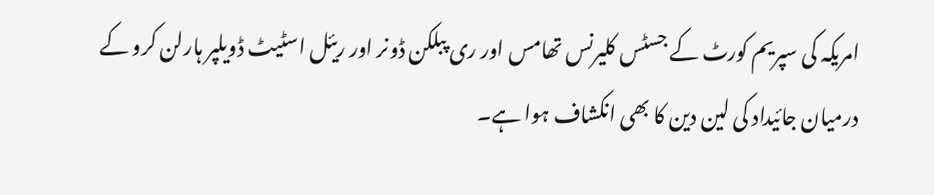امریکہ کی سپریم کورٹ کے جسٹس کلیرنس تھامس اور ری پبلکن ڈونر اور ریئل اسٹیٹ ڈویلپر ہارلن کرو کے درمیان جائیداد کی لین دین کا بھی انکشاف ہوا ہے۔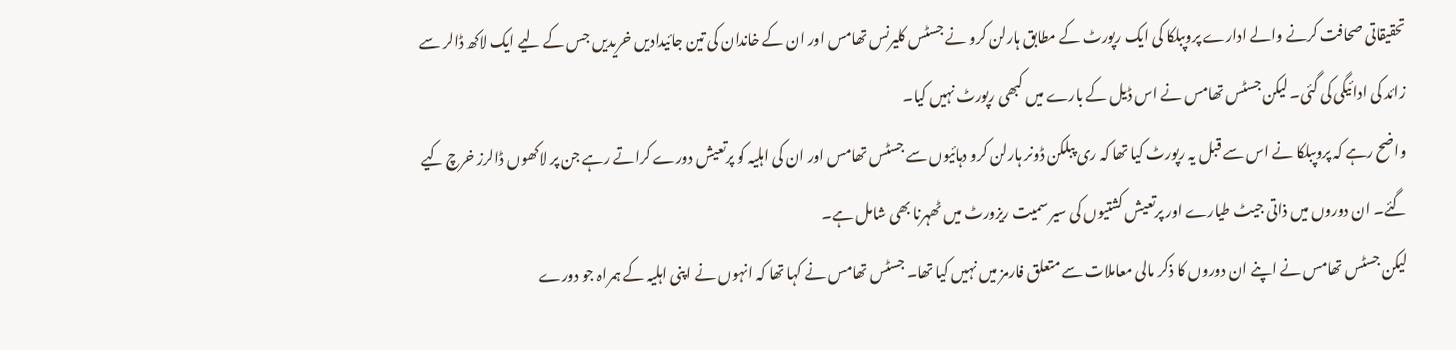تحقیقاتی صحافت کرنے والے ادارے پروپبلکا کی ایک رپورٹ کے مطابق ہارلن کرو نے جسٹس کلیرنس تھامس اور ان کے خاندان کی تین جائیدادیں خریدیں جس کے لیے ایک لاکھ ڈالر سے زائد کی ادائیگی کی گئی۔ لیکن جسٹس تھامس نے اس ڈیل کے بارے میں کبھی رپورٹ نہیں کیا۔
واضح رہے کہ پروپبلکا نے اس سے قبل یہ رپورٹ کیا تھا کہ ری پبلکن ڈونر ہارلن کرو دہائیوں سے جسٹس تھامس اور ان کی اہلیہ کو پرتعیش دورے کراتے رہے جن پر لاکھوں ڈالرز خرچ کیے گئے۔ ان دوروں میں ذاتی جیٹ طیارے اور پرتعیش کشتیوں کی سیر سمیت ریزورٹ میں ٹھہرنا بھی شامل ہے۔
لیکن جسٹس تھامس نے اپنے ان دوروں کا ذکر مالی معاملات سے متعلق فارمز میں نہیں کیا تھا۔ جسٹس تھامس نے کہا تھا کہ انہوں نے اپنی اہلیہ کے ہمراہ جو دورے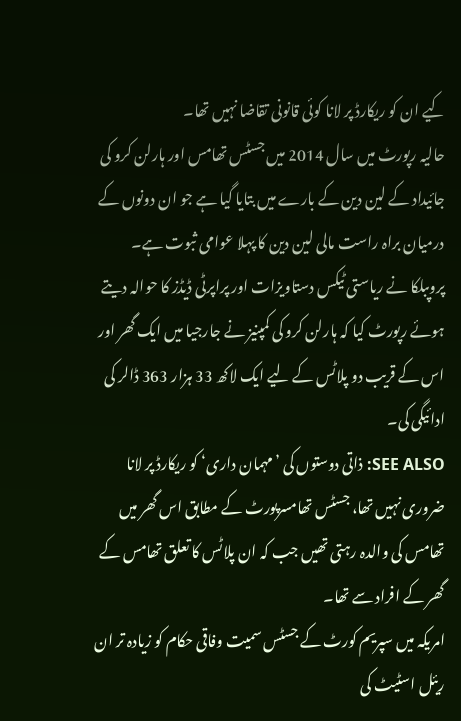کیے ان کو ریکارڈ پر لانا کوئی قانونی تقاضا نہیں تھا۔
حالیہ رپورٹ میں سال 2014 میں جسٹس تھامس اور ہارلن کرو کی جائیداد کے لین دین کے بارے میں بتایا گیا ہے جو ان دونوں کے درمیان براہ راست مالی لین دین کا پہلا عوامی ثبوت ہے۔
پروپبلکا نے ریاستی ٹیکس دستاویزات اور پراپرٹی ڈیڈز کا حوالہ دیتے ہوئے رپورٹ کیا کہ ہارلن کرو کی کمپنیز نے جارجیا میں ایک گھر اور اس کے قریب دو پلاٹس کے لیے ایک لاکھ 33 ہزار 363 ڈالر کی ادائیگی کی۔
SEE ALSO: ذاتی دوستوں کی ’مہمان داری‘ کو ریکارڈ پر لانا ضروری نہیں تھا، جسٹس تھامسرپورٹ کے مطابق اس گھر میں تھامس کی والدہ رہتی تھیں جب کہ ان پلاٹس کا تعلق تھامس کے گھر کے افراد سے تھا۔
امریکہ میں سپریم کورٹ کے جسٹس سمیت وفاقی حکام کو زیادہ تر ان ریئل اسٹیٹ کی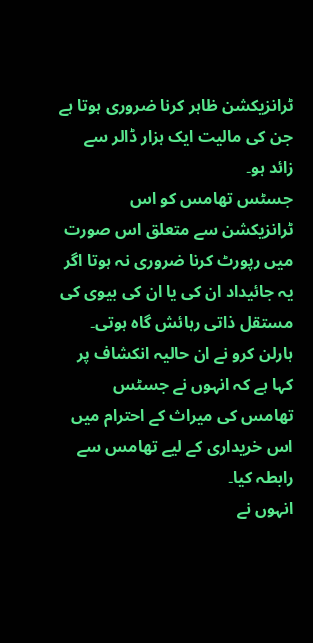ٹرانزیکشن ظاہر کرنا ضروری ہوتا ہے جن کی مالیت ایک ہزار ڈالر سے زائد ہو۔
جسٹس تھامس کو اس ٹرانزیکشن سے متعلق اس صورت میں رپورٹ کرنا ضروری نہ ہوتا اگر یہ جائیداد ان کی یا ان کی بیوی کی مستقل ذاتی رہائش گاہ ہوتی۔
ہارلن کرو نے ان حالیہ انکشاف پر کہا ہے کہ انہوں نے جسٹس تھامس کی میراث کے احترام میں اس خریداری کے لیے تھامس سے رابطہ کیا۔
انہوں نے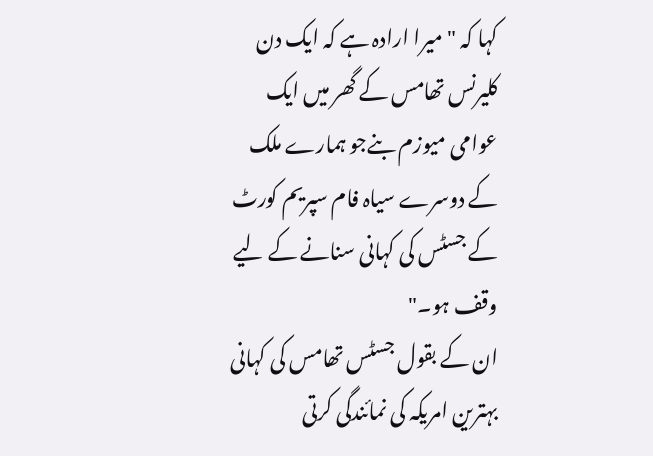کہا کہ "میرا ارادہ ہے کہ ایک دن کلیرنس تھامس کے گھر میں ایک عوامی میوزم بنےجو ہمارے ملک کے دوسرے سیاہ فام سپریم کورٹ کے جسٹس کی کہانی سنانے کے لیے وقف ہو۔"
ان کے بقول جسٹس تھامس کی کہانی بہترین امریکہ کی نمائندگی کرتی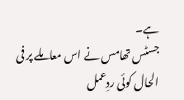ہے۔
جسٹس تھامس نے اس معاملے پر فی الحال کوئی ردِعمل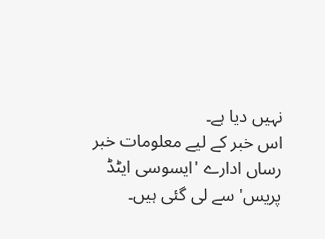نہیں دیا ہے۔
اس خبر کے لیے معلومات خبر رساں ادارے 'ایسوسی ایٹڈ پریس' سے لی گئی ہیں۔